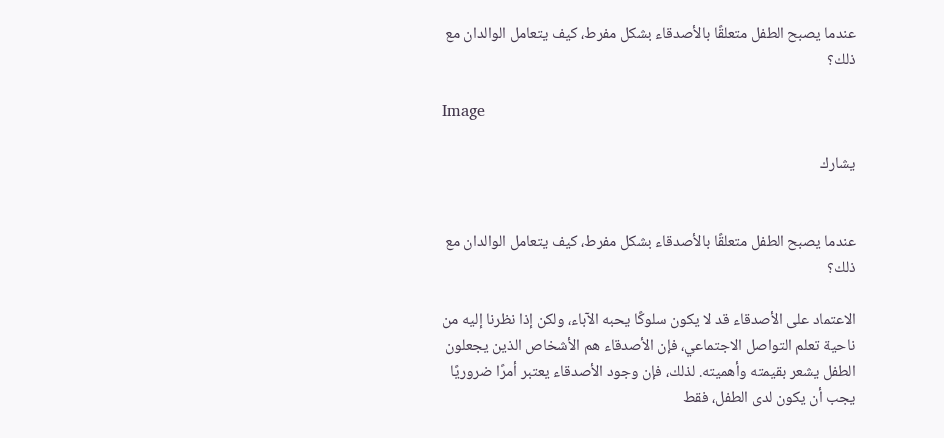عندما يصبح الطفل متعلقًا بالأصدقاء بشكل مفرط، كيف يتعامل الوالدان مع ذلك؟

Image

يشارك


عندما يصبح الطفل متعلقًا بالأصدقاء بشكل مفرط، كيف يتعامل الوالدان مع ذلك؟

الاعتماد على الأصدقاء قد لا يكون سلوكًا يحبه الآباء، ولكن إذا نظرنا إليه من ناحية تعلم التواصل الاجتماعي، فإن الأصدقاء هم الأشخاص الذين يجعلون الطفل يشعر بقيمته وأهميته. لذلك، فإن وجود الأصدقاء يعتبر أمرًا ضروريًا يجب أن يكون لدى الطفل، فقط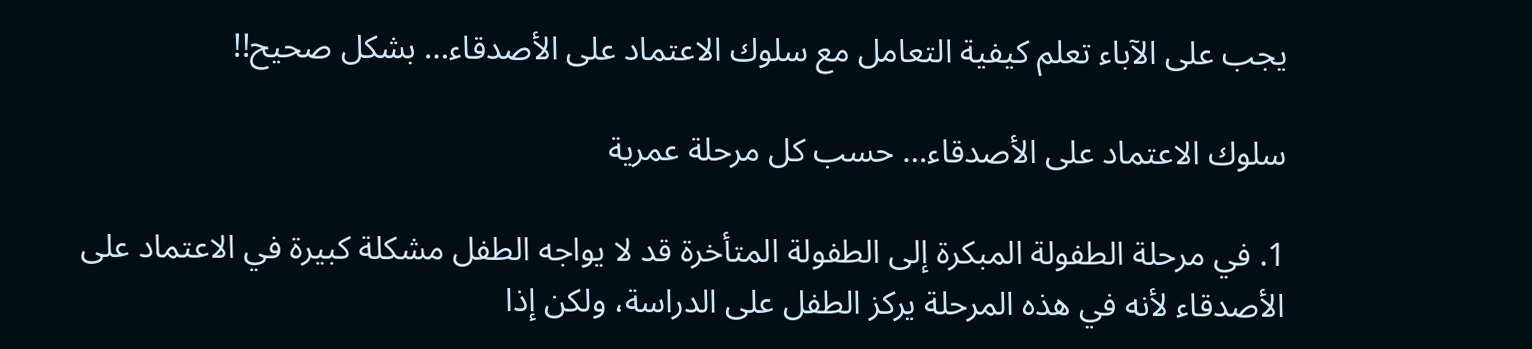يجب على الآباء تعلم كيفية التعامل مع سلوك الاعتماد على الأصدقاء… بشكل صحيح!!

سلوك الاعتماد على الأصدقاء… حسب كل مرحلة عمرية

1. في مرحلة الطفولة المبكرة إلى الطفولة المتأخرة قد لا يواجه الطفل مشكلة كبيرة في الاعتماد على الأصدقاء لأنه في هذه المرحلة يركز الطفل على الدراسة، ولكن إذا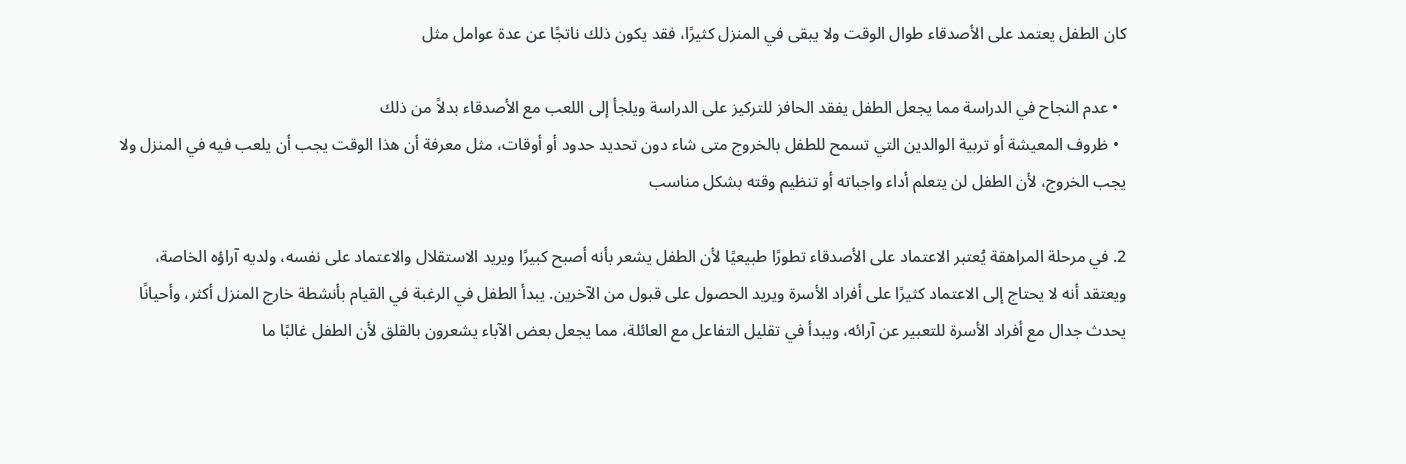كان الطفل يعتمد على الأصدقاء طوال الوقت ولا يبقى في المنزل كثيرًا، فقد يكون ذلك ناتجًا عن عدة عوامل مثل

  • عدم النجاح في الدراسة مما يجعل الطفل يفقد الحافز للتركيز على الدراسة ويلجأ إلى اللعب مع الأصدقاء بدلاً من ذلك
  • ظروف المعيشة أو تربية الوالدين التي تسمح للطفل بالخروج متى شاء دون تحديد حدود أو أوقات، مثل معرفة أن هذا الوقت يجب أن يلعب فيه في المنزل ولا يجب الخروج، لأن الطفل لن يتعلم أداء واجباته أو تنظيم وقته بشكل مناسب

2. في مرحلة المراهقة يُعتبر الاعتماد على الأصدقاء تطورًا طبيعيًا لأن الطفل يشعر بأنه أصبح كبيرًا ويريد الاستقلال والاعتماد على نفسه، ولديه آراؤه الخاصة، ويعتقد أنه لا يحتاج إلى الاعتماد كثيرًا على أفراد الأسرة ويريد الحصول على قبول من الآخرين. يبدأ الطفل في الرغبة في القيام بأنشطة خارج المنزل أكثر، وأحيانًا يحدث جدال مع أفراد الأسرة للتعبير عن آرائه، ويبدأ في تقليل التفاعل مع العائلة، مما يجعل بعض الآباء يشعرون بالقلق لأن الطفل غالبًا ما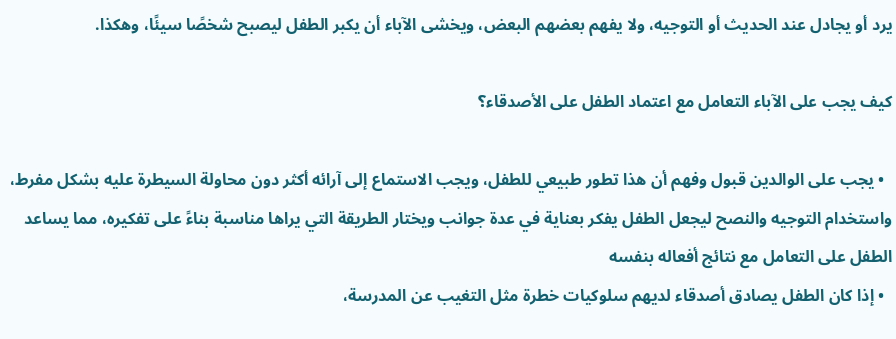يرد أو يجادل عند الحديث أو التوجيه، ولا يفهم بعضهم البعض، ويخشى الآباء أن يكبر الطفل ليصبح شخصًا سيئًا، وهكذا.

كيف يجب على الآباء التعامل مع اعتماد الطفل على الأصدقاء؟

  • يجب على الوالدين قبول وفهم أن هذا تطور طبيعي للطفل، ويجب الاستماع إلى آرائه أكثر دون محاولة السيطرة عليه بشكل مفرط، واستخدام التوجيه والنصح ليجعل الطفل يفكر بعناية في عدة جوانب ويختار الطريقة التي يراها مناسبة بناءً على تفكيره، مما يساعد الطفل على التعامل مع نتائج أفعاله بنفسه
  • إذا كان الطفل يصادق أصدقاء لديهم سلوكيات خطرة مثل التغيب عن المدرسة،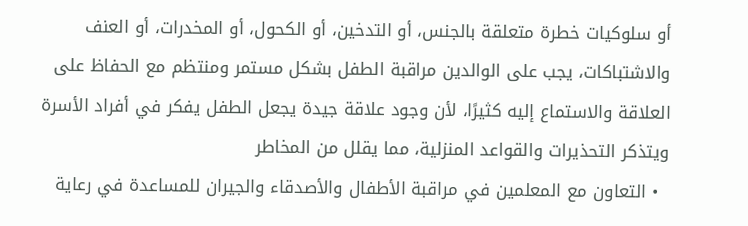أو سلوكيات خطرة متعلقة بالجنس، أو التدخين، أو الكحول، أو المخدرات، أو العنف والاشتباكات، يجب على الوالدين مراقبة الطفل بشكل مستمر ومنتظم مع الحفاظ على العلاقة والاستماع إليه كثيرًا، لأن وجود علاقة جيدة يجعل الطفل يفكر في أفراد الأسرة ويتذكر التحذيرات والقواعد المنزلية، مما يقلل من المخاطر
  • التعاون مع المعلمين في مراقبة الأطفال والأصدقاء والجيران للمساعدة في رعاية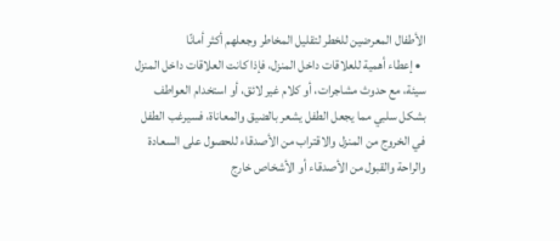الأطفال المعرضين للخطر لتقليل المخاطر وجعلهم أكثر أمانًا
  • إعطاء أهمية للعلاقات داخل المنزل، فإذا كانت العلاقات داخل المنزل سيئة، مع حدوث مشاجرات، أو كلام غير لائق، أو استخدام العواطف بشكل سلبي مما يجعل الطفل يشعر بالضيق والمعاناة، فسيرغب الطفل في الخروج من المنزل والاقتراب من الأصدقاء للحصول على السعادة والراحة والقبول من الأصدقاء أو الأشخاص خارج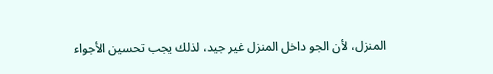المنزل، لأن الجو داخل المنزل غير جيد، لذلك يجب تحسين الأجواء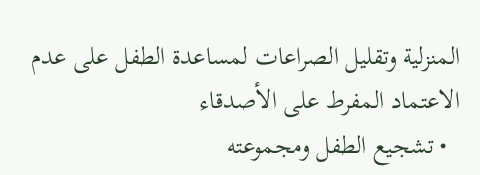المنزلية وتقليل الصراعات لمساعدة الطفل على عدم الاعتماد المفرط على الأصدقاء
  • تشجيع الطفل ومجموعته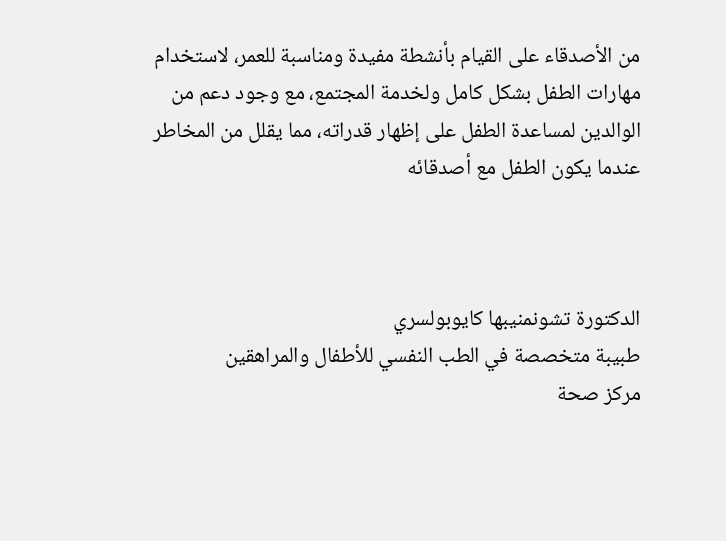من الأصدقاء على القيام بأنشطة مفيدة ومناسبة للعمر، لاستخدام مهارات الطفل بشكل كامل ولخدمة المجتمع، مع وجود دعم من الوالدين لمساعدة الطفل على إظهار قدراته، مما يقلل من المخاطر عندما يكون الطفل مع أصدقائه



الدكتورة تشونمنيبها كايوبولسري
طبيبة متخصصة في الطب النفسي للأطفال والمراهقين
مركز صحة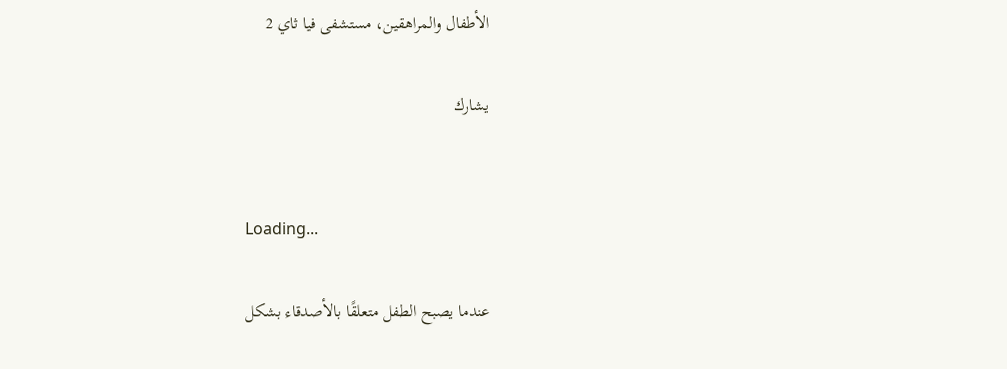الأطفال والمراهقين، مستشفى فيا ثاي 2

يشارك


Loading...

عندما يصبح الطفل متعلقًا بالأصدقاء بشكل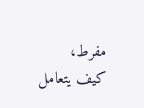مفرط، كيف يتعامل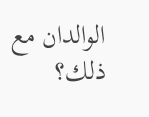الوالدان مع ذلك؟